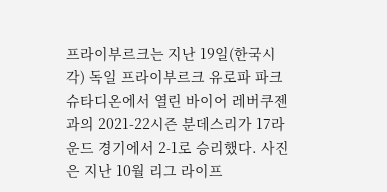프라이부르크는 지난 19일(한국시각) 독일 프라이부르크 유로파 파크 슈타디온에서 열린 바이어 레버쿠젠과의 2021-22시즌 분데스리가 17라운드 경기에서 2-1로 승리했다. 사진은 지난 10월 리그 라이프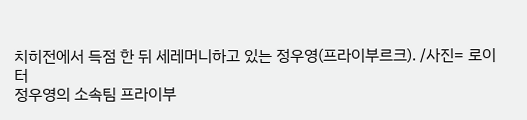치히전에서 득점 한 뒤 세레머니하고 있는 정우영(프라이부르크). /사진= 로이터
정우영의 소속팀 프라이부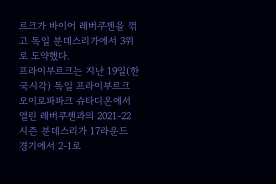르크가 바이어 레버쿠젠을 꺾고 독일 분데스리가에서 3위로 도약했다.
프라이부르크는 지난 19일(한국시각) 독일 프라이부르크 오이로파파크 슈타디온에서 열린 레버쿠젠과의 2021-22시즌 분데스리가 17라운드 경기에서 2-1로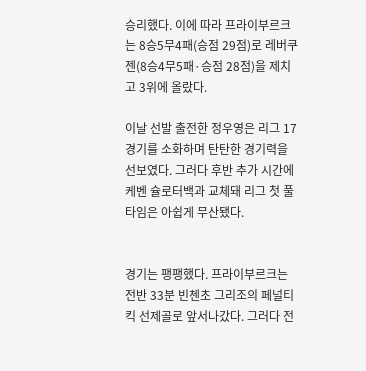승리했다. 이에 따라 프라이부르크는 8승5무4패(승점 29점)로 레버쿠젠(8승4무5패·승점 28점)을 제치고 3위에 올랐다.

이날 선발 출전한 정우영은 리그 17경기를 소화하며 탄탄한 경기력을 선보였다. 그러다 후반 추가 시간에 케벤 슐로터백과 교체돼 리그 첫 풀타임은 아쉽게 무산됐다.


경기는 팽팽했다. 프라이부르크는 전반 33분 빈첸초 그리조의 페널티킥 선제골로 앞서나갔다. 그러다 전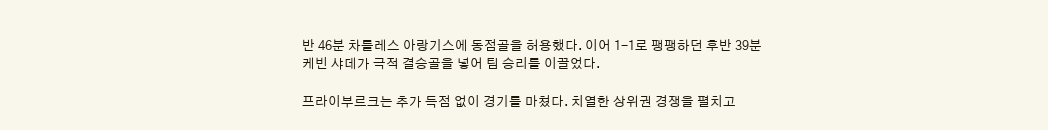반 46분 차를레스 아랑기스에 동점골을 허용했다. 이어 1-1로 팽팽하던 후반 39분 케빈 샤데가 극적 결승골을 넣어 팀 승리를 이끌었다.

프라이부르크는 추가 득점 없이 경기를 마쳤다. 치열한 상위권 경쟁을 펼치고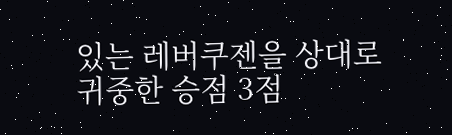있는 레버쿠젠을 상대로 귀중한 승점 3점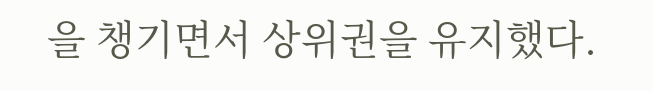을 챙기면서 상위권을 유지했다.